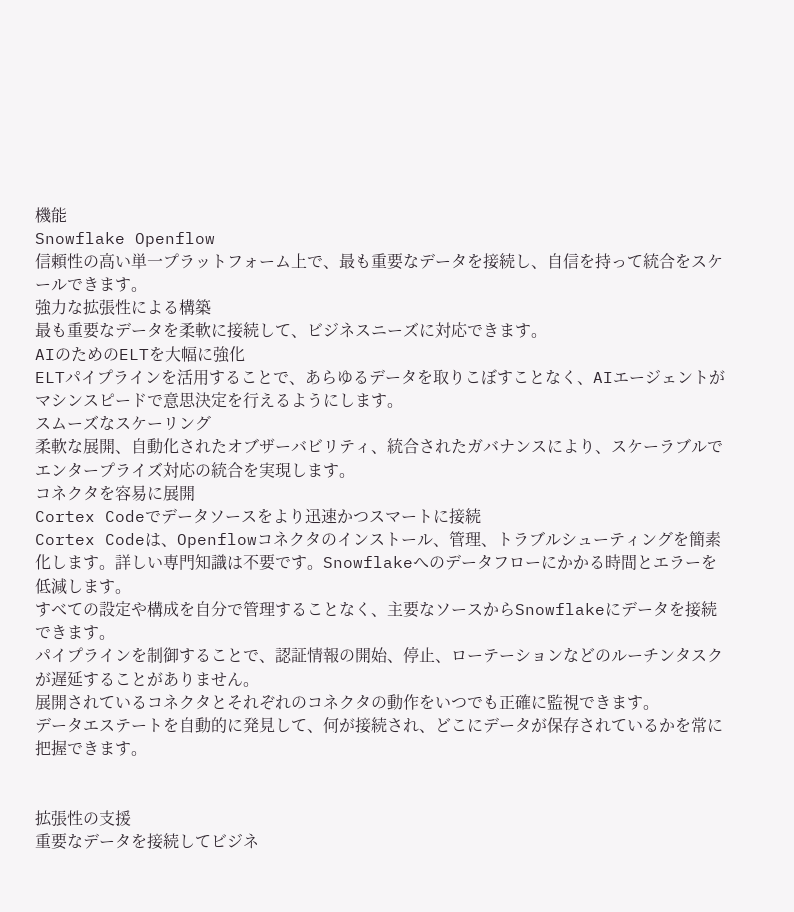機能
Snowflake Openflow
信頼性の高い単一プラットフォーム上で、最も重要なデータを接続し、自信を持って統合をスケールできます。
強力な拡張性による構築
最も重要なデータを柔軟に接続して、ビジネスニーズに対応できます。
AIのためのELTを大幅に強化
ELTパイプラインを活用することで、あらゆるデータを取りこぼすことなく、AIエージェントがマシンスピードで意思決定を行えるようにします。
スムーズなスケーリング
柔軟な展開、自動化されたオブザーバビリティ、統合されたガバナンスにより、スケーラブルでエンタープライズ対応の統合を実現します。
コネクタを容易に展開
Cortex Codeでデータソースをより迅速かつスマートに接続
Cortex Codeは、Openflowコネクタのインストール、管理、トラブルシューティングを簡素化します。詳しい専門知識は不要です。Snowflakeへのデータフローにかかる時間とエラーを低減します。
すべての設定や構成を自分で管理することなく、主要なソースからSnowflakeにデータを接続できます。
パイプラインを制御することで、認証情報の開始、停止、ローテーションなどのルーチンタスクが遅延することがありません。
展開されているコネクタとそれぞれのコネクタの動作をいつでも正確に監視できます。
データエステートを自動的に発見して、何が接続され、どこにデータが保存されているかを常に把握できます。


拡張性の支援
重要なデータを接続してビジネ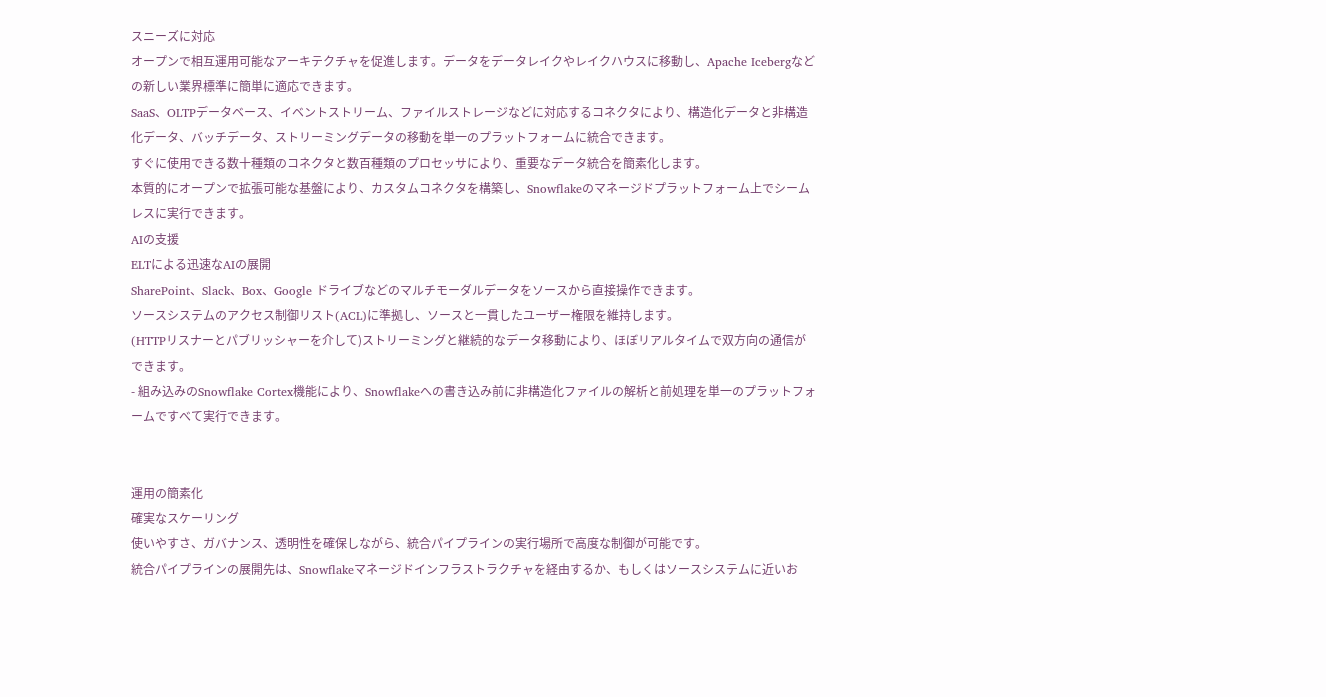スニーズに対応
オープンで相互運用可能なアーキテクチャを促進します。データをデータレイクやレイクハウスに移動し、Apache Icebergなどの新しい業界標準に簡単に適応できます。
SaaS、OLTPデータベース、イベントストリーム、ファイルストレージなどに対応するコネクタにより、構造化データと非構造化データ、バッチデータ、ストリーミングデータの移動を単一のプラットフォームに統合できます。
すぐに使用できる数十種類のコネクタと数百種類のプロセッサにより、重要なデータ統合を簡素化します。
本質的にオープンで拡張可能な基盤により、カスタムコネクタを構築し、Snowflakeのマネージドプラットフォーム上でシームレスに実行できます。
AIの支援
ELTによる迅速なAIの展開
SharePoint、Slack、Box、Google ドライブなどのマルチモーダルデータをソースから直接操作できます。
ソースシステムのアクセス制御リスト(ACL)に準拠し、ソースと一貫したユーザー権限を維持します。
(HTTPリスナーとパブリッシャーを介して)ストリーミングと継続的なデータ移動により、ほぼリアルタイムで双方向の通信ができます。
- 組み込みのSnowflake Cortex機能により、Snowflakeへの書き込み前に非構造化ファイルの解析と前処理を単一のプラットフォームですべて実行できます。


運用の簡素化
確実なスケーリング
使いやすさ、ガバナンス、透明性を確保しながら、統合パイプラインの実行場所で高度な制御が可能です。
統合パイプラインの展開先は、Snowflakeマネージドインフラストラクチャを経由するか、もしくはソースシステムに近いお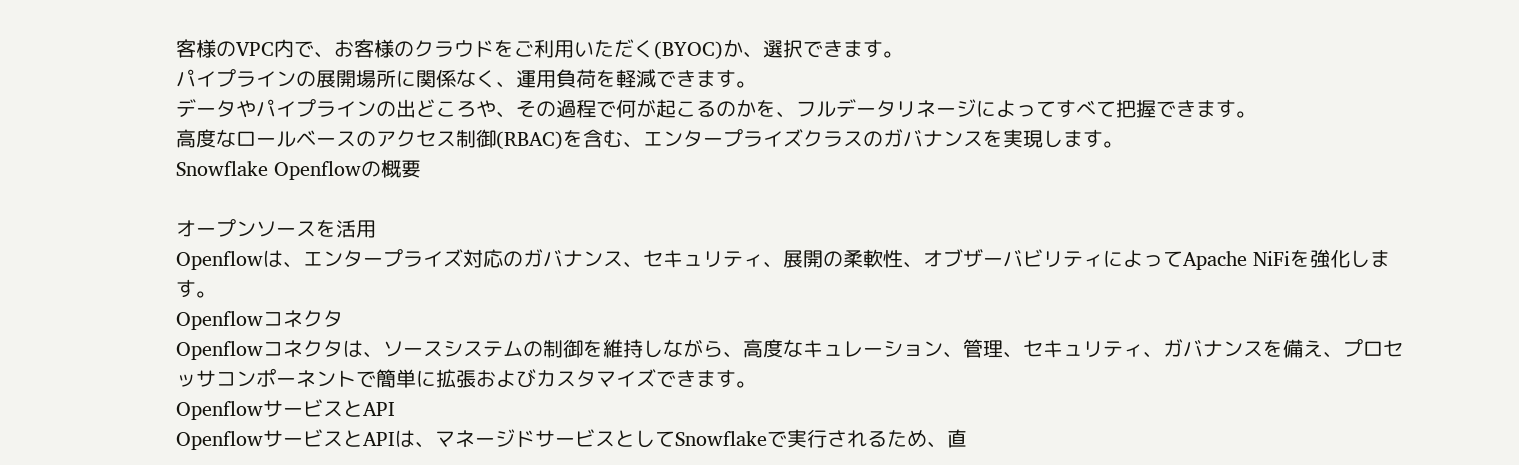客様のVPC内で、お客様のクラウドをご利用いただく(BYOC)か、選択できます。
パイプラインの展開場所に関係なく、運用負荷を軽減できます。
データやパイプラインの出どころや、その過程で何が起こるのかを、フルデータリネージによってすべて把握できます。
高度なロールベースのアクセス制御(RBAC)を含む、エンタープライズクラスのガバナンスを実現します。
Snowflake Openflowの概要

オープンソースを活用
Openflowは、エンタープライズ対応のガバナンス、セキュリティ、展開の柔軟性、オブザーバビリティによってApache NiFiを強化します。
Openflowコネクタ
Openflowコネクタは、ソースシステムの制御を維持しながら、高度なキュレーション、管理、セキュリティ、ガバナンスを備え、プロセッサコンポーネントで簡単に拡張およびカスタマイズできます。
OpenflowサービスとAPI
OpenflowサービスとAPIは、マネージドサービスとしてSnowflakeで実行されるため、直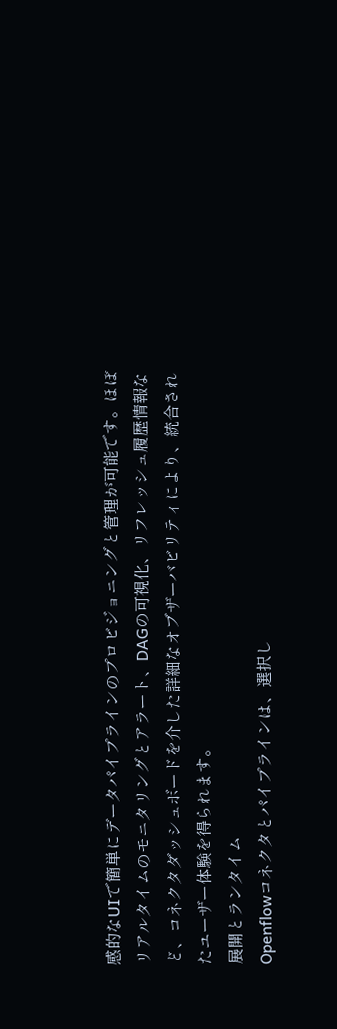感的なUIで簡単にデータパイプラインのプロビジョニングと管理が可能です。ほぼリアルタイムのモニタリングとアラート、DAGの可視化、リフレッシュ履歴情報など、コネクタダッシュボードを介した詳細なオブザーバビリティにより、統合されたユーザー体験を得られます。
展開とランタイム
Openflowコネクタとパイプラインは、選択し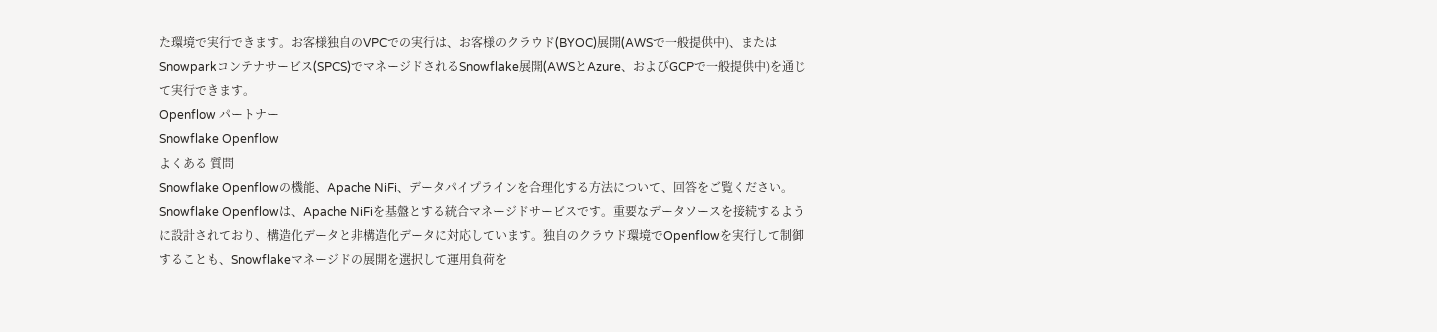た環境で実行できます。お客様独自のVPCでの実行は、お客様のクラウド(BYOC)展開(AWSで一般提供中)、またはSnowparkコンテナサービス(SPCS)でマネージドされるSnowflake展開(AWSとAzure、およびGCPで一般提供中)を通じて実行できます。
Openflow パートナー
Snowflake Openflow
よくある 質問
Snowflake Openflowの機能、Apache NiFi、データパイプラインを合理化する方法について、回答をご覧ください。
Snowflake Openflowは、Apache NiFiを基盤とする統合マネージドサービスです。重要なデータソースを接続するように設計されており、構造化データと非構造化データに対応しています。独自のクラウド環境でOpenflowを実行して制御することも、Snowflakeマネージドの展開を選択して運用負荷を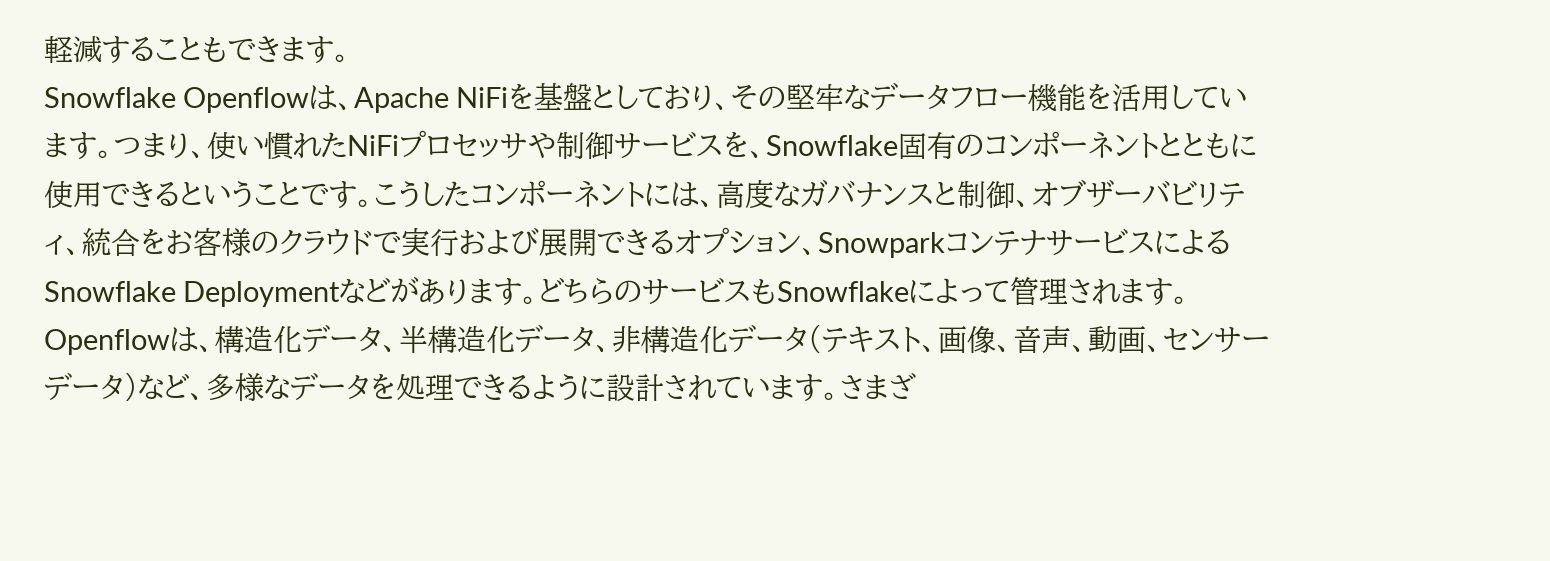軽減することもできます。
Snowflake Openflowは、Apache NiFiを基盤としており、その堅牢なデータフロー機能を活用しています。つまり、使い慣れたNiFiプロセッサや制御サービスを、Snowflake固有のコンポーネントとともに使用できるということです。こうしたコンポーネントには、高度なガバナンスと制御、オブザーバビリティ、統合をお客様のクラウドで実行および展開できるオプション、SnowparkコンテナサービスによるSnowflake Deploymentなどがあります。どちらのサービスもSnowflakeによって管理されます。
Openflowは、構造化データ、半構造化データ、非構造化データ(テキスト、画像、音声、動画、センサーデータ)など、多様なデータを処理できるように設計されています。さまざ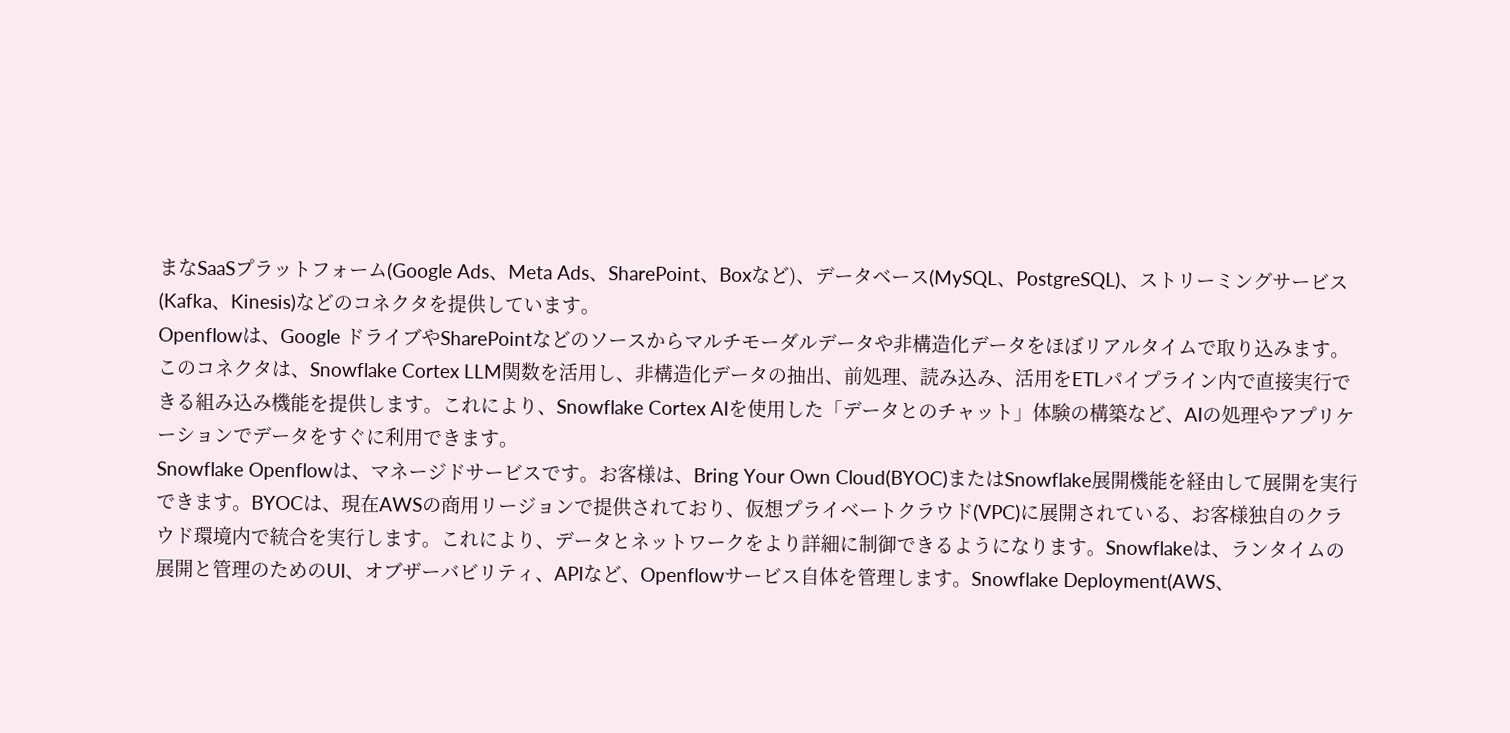まなSaaSプラットフォーム(Google Ads、Meta Ads、SharePoint、Boxなど)、データベース(MySQL、PostgreSQL)、ストリーミングサービス(Kafka、Kinesis)などのコネクタを提供しています。
Openflowは、Google ドライブやSharePointなどのソースからマルチモーダルデータや非構造化データをほぼリアルタイムで取り込みます。このコネクタは、Snowflake Cortex LLM関数を活用し、非構造化データの抽出、前処理、読み込み、活用をETLパイプライン内で直接実行できる組み込み機能を提供します。これにより、Snowflake Cortex AIを使用した「データとのチャット」体験の構築など、AIの処理やアプリケーションでデータをすぐに利用できます。
Snowflake Openflowは、マネージドサービスです。お客様は、Bring Your Own Cloud(BYOC)またはSnowflake展開機能を経由して展開を実行できます。BYOCは、現在AWSの商用リージョンで提供されており、仮想プライベートクラウド(VPC)に展開されている、お客様独自のクラウド環境内で統合を実行します。これにより、データとネットワークをより詳細に制御できるようになります。Snowflakeは、ランタイムの展開と管理のためのUI、オブザーバビリティ、APIなど、Openflowサービス自体を管理します。Snowflake Deployment(AWS、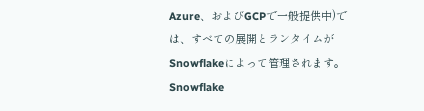Azure、およびGCPで一般提供中)では、すべての展開とランタイムがSnowflakeによって管理されます。
Snowflake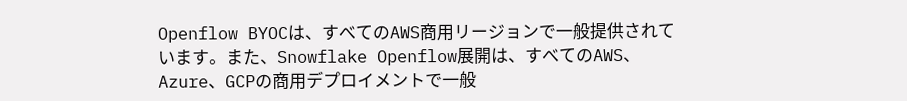Openflow BYOCは、すべてのAWS商用リージョンで一般提供されています。また、Snowflake Openflow展開は、すべてのAWS、Azure、GCPの商用デプロイメントで一般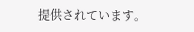提供されています。